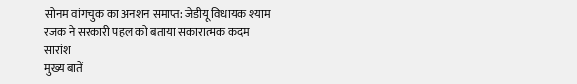सोनम वांगचुक का अनशन समाप्त: जेडीयू विधायक श्याम रजक ने सरकारी पहल को बताया सकारात्मक कदम
सारांश
मुख्य बातें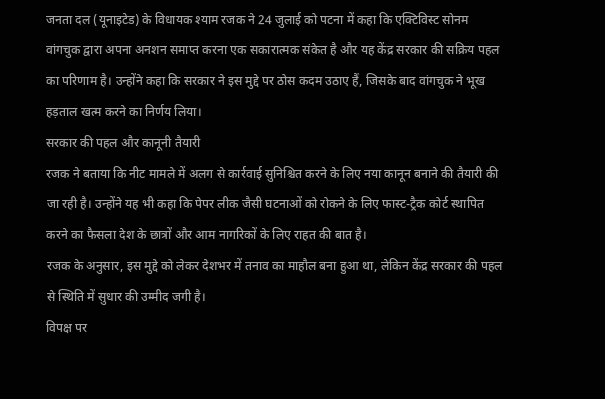जनता दल (यूनाइटेड) के विधायक श्याम रजक ने 24 जुलाई को पटना में कहा कि एक्टिविस्ट सोनम वांगचुक द्वारा अपना अनशन समाप्त करना एक सकारात्मक संकेत है और यह केंद्र सरकार की सक्रिय पहल का परिणाम है। उन्होंने कहा कि सरकार ने इस मुद्दे पर ठोस कदम उठाए हैं, जिसके बाद वांगचुक ने भूख हड़ताल खत्म करने का निर्णय लिया।
सरकार की पहल और कानूनी तैयारी
रजक ने बताया कि नीट मामले में अलग से कार्रवाई सुनिश्चित करने के लिए नया कानून बनाने की तैयारी की जा रही है। उन्होंने यह भी कहा कि पेपर लीक जैसी घटनाओं को रोकने के लिए फास्ट-ट्रैक कोर्ट स्थापित करने का फैसला देश के छात्रों और आम नागरिकों के लिए राहत की बात है।
रजक के अनुसार, इस मुद्दे को लेकर देशभर में तनाव का माहौल बना हुआ था, लेकिन केंद्र सरकार की पहल से स्थिति में सुधार की उम्मीद जगी है।
विपक्ष पर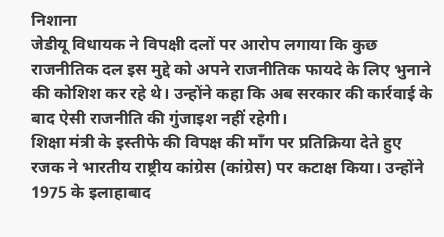निशाना
जेडीयू विधायक ने विपक्षी दलों पर आरोप लगाया कि कुछ राजनीतिक दल इस मुद्दे को अपने राजनीतिक फायदे के लिए भुनाने की कोशिश कर रहे थे। उन्होंने कहा कि अब सरकार की कार्रवाई के बाद ऐसी राजनीति की गुंजाइश नहीं रहेगी।
शिक्षा मंत्री के इस्तीफे की विपक्ष की माँग पर प्रतिक्रिया देते हुए रजक ने भारतीय राष्ट्रीय कांग्रेस (कांग्रेस) पर कटाक्ष किया। उन्होंने 1975 के इलाहाबाद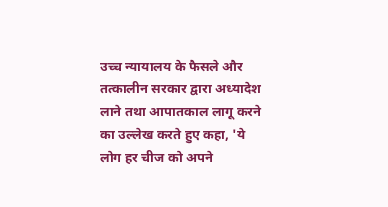उच्च न्यायालय के फैसले और तत्कालीन सरकार द्वारा अध्यादेश लाने तथा आपातकाल लागू करने का उल्लेख करते हुए कहा, 'ये लोग हर चीज को अपने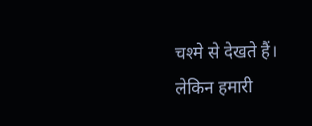चश्मे से देखते हैं। लेकिन हमारी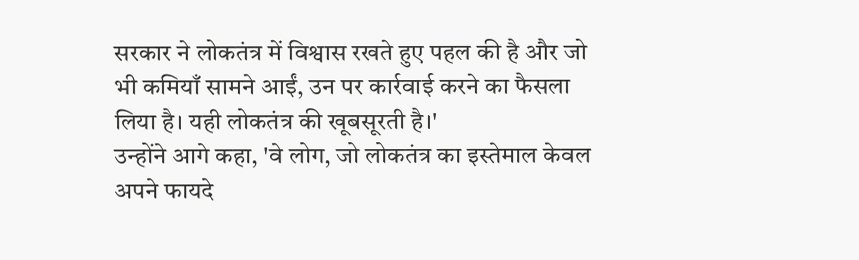सरकार ने लोकतंत्र में विश्वास रखते हुए पहल की है और जो भी कमियाँ सामने आईं, उन पर कार्रवाई करने का फैसला लिया है। यही लोकतंत्र की खूबसूरती है।'
उन्होंने आगे कहा, 'वे लोग, जो लोकतंत्र का इस्तेमाल केवल अपने फायदे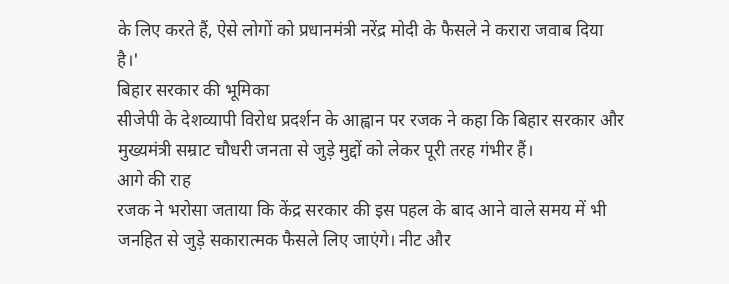के लिए करते हैं, ऐसे लोगों को प्रधानमंत्री नरेंद्र मोदी के फैसले ने करारा जवाब दिया है।'
बिहार सरकार की भूमिका
सीजेपी के देशव्यापी विरोध प्रदर्शन के आह्वान पर रजक ने कहा कि बिहार सरकार और मुख्यमंत्री सम्राट चौधरी जनता से जुड़े मुद्दों को लेकर पूरी तरह गंभीर हैं।
आगे की राह
रजक ने भरोसा जताया कि केंद्र सरकार की इस पहल के बाद आने वाले समय में भी जनहित से जुड़े सकारात्मक फैसले लिए जाएंगे। नीट और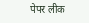पेपर लीक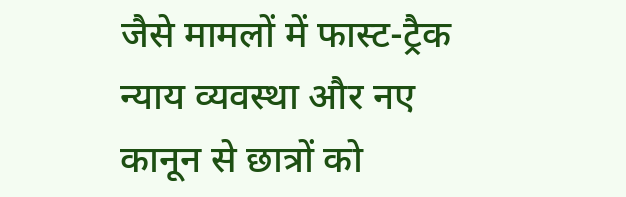जैसे मामलों में फास्ट-ट्रैक न्याय व्यवस्था और नए कानून से छात्रों को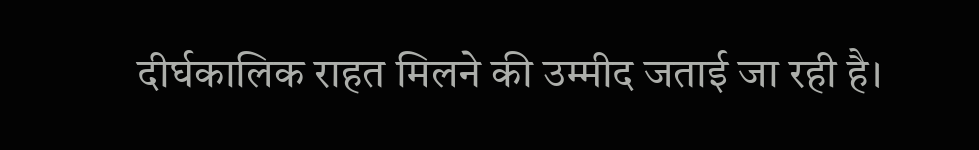दीर्घकालिक राहत मिलने की उम्मीद जताई जा रही है।